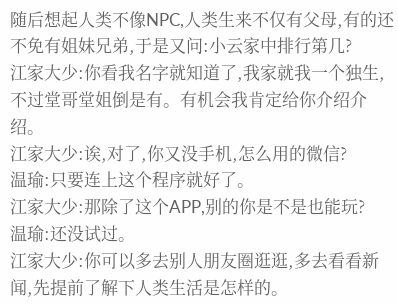随后想起人类不像NPC,人类生来不仅有父母,有的还不免有姐妹兄弟,于是又问:小云家中排行第几?
江家大少:你看我名字就知道了,我家就我一个独生,不过堂哥堂姐倒是有。有机会我肯定给你介绍介绍。
江家大少:诶,对了,你又没手机,怎么用的微信?
温瑜:只要连上这个程序就好了。
江家大少:那除了这个APP,别的你是不是也能玩?
温瑜:还没试过。
江家大少:你可以多去别人朋友圈逛逛,多去看看新闻,先提前了解下人类生活是怎样的。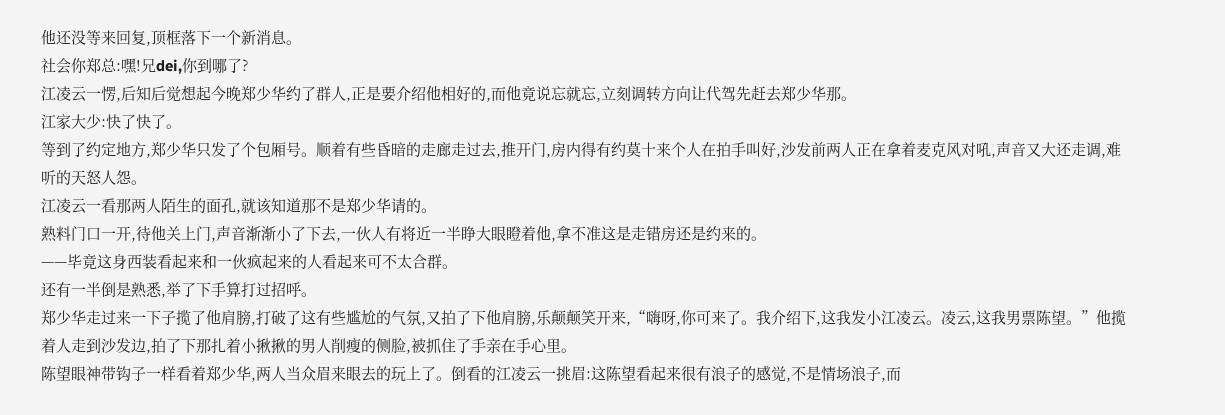他还没等来回复,顶框落下一个新消息。
社会你郑总:嘿!兄dei,你到哪了?
江凌云一愣,后知后觉想起今晚郑少华约了群人,正是要介绍他相好的,而他竟说忘就忘,立刻调转方向让代驾先赶去郑少华那。
江家大少:快了快了。
等到了约定地方,郑少华只发了个包厢号。顺着有些昏暗的走廊走过去,推开门,房内得有约莫十来个人在拍手叫好,沙发前两人正在拿着麦克风对吼,声音又大还走调,难听的天怒人怨。
江凌云一看那两人陌生的面孔,就该知道那不是郑少华请的。
熟料门口一开,待他关上门,声音渐渐小了下去,一伙人有将近一半睁大眼瞪着他,拿不准这是走错房还是约来的。
——毕竟这身西装看起来和一伙疯起来的人看起来可不太合群。
还有一半倒是熟悉,举了下手算打过招呼。
郑少华走过来一下子揽了他肩膀,打破了这有些尴尬的气氛,又拍了下他肩膀,乐颠颠笑开来,“嗨呀,你可来了。我介绍下,这我发小江凌云。凌云,这我男票陈望。”他揽着人走到沙发边,拍了下那扎着小揪揪的男人削瘦的侧脸,被抓住了手亲在手心里。
陈望眼神带钩子一样看着郑少华,两人当众眉来眼去的玩上了。倒看的江凌云一挑眉:这陈望看起来很有浪子的感觉,不是情场浪子,而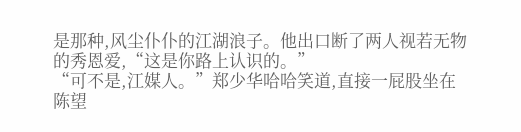是那种,风尘仆仆的江湖浪子。他出口断了两人视若无物的秀恩爱,“这是你路上认识的。”
“可不是,江媒人。”郑少华哈哈笑道,直接一屁股坐在陈望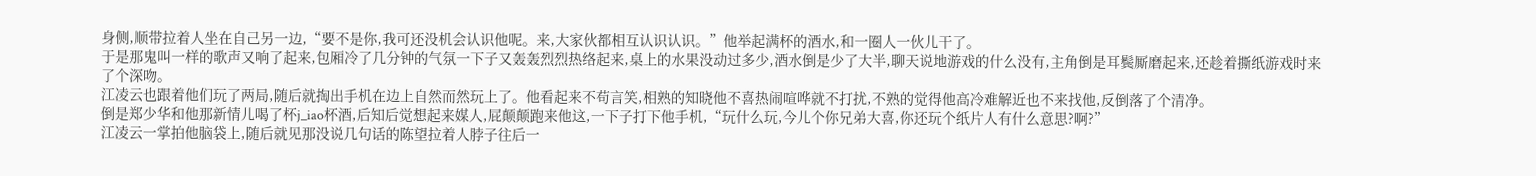身侧,顺带拉着人坐在自己另一边,“要不是你,我可还没机会认识他呢。来,大家伙都相互认识认识。”他举起满杯的酒水,和一圈人一伙儿干了。
于是那鬼叫一样的歌声又响了起来,包厢冷了几分钟的气氛一下子又轰轰烈烈热络起来,桌上的水果没动过多少,酒水倒是少了大半,聊天说地游戏的什么没有,主角倒是耳鬓厮磨起来,还趁着撕纸游戏时来了个深吻。
江凌云也跟着他们玩了两局,随后就掏出手机在边上自然而然玩上了。他看起来不苟言笑,相熟的知晓他不喜热闹喧哗就不打扰,不熟的觉得他高冷难解近也不来找他,反倒落了个清净。
倒是郑少华和他那新情儿喝了杯j_iao杯酒,后知后觉想起来媒人,屁颠颠跑来他这,一下子打下他手机,“玩什么玩,今儿个你兄弟大喜,你还玩个纸片人有什么意思?啊?”
江凌云一掌拍他脑袋上,随后就见那没说几句话的陈望拉着人脖子往后一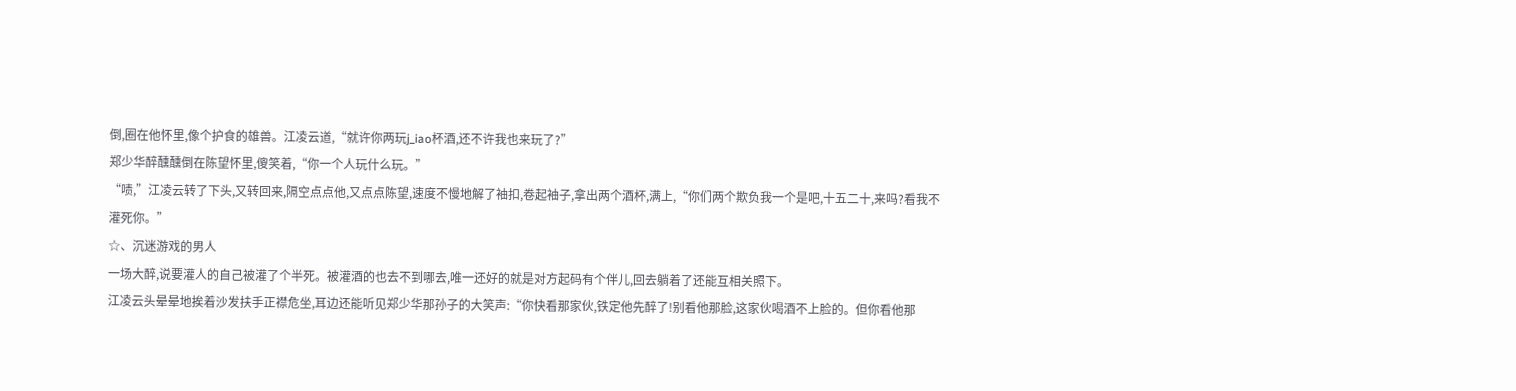倒,圈在他怀里,像个护食的雄兽。江凌云道,“就许你两玩j_iao杯酒,还不许我也来玩了?”
郑少华醉醺醺倒在陈望怀里,傻笑着,“你一个人玩什么玩。”
“啧,”江凌云转了下头,又转回来,隔空点点他,又点点陈望,速度不慢地解了袖扣,卷起袖子,拿出两个酒杯,满上,“你们两个欺负我一个是吧,十五二十,来吗?看我不灌死你。”
☆、沉迷游戏的男人
一场大醉,说要灌人的自己被灌了个半死。被灌酒的也去不到哪去,唯一还好的就是对方起码有个伴儿,回去躺着了还能互相关照下。
江凌云头晕晕地挨着沙发扶手正襟危坐,耳边还能听见郑少华那孙子的大笑声:“你快看那家伙,铁定他先醉了!别看他那脸,这家伙喝酒不上脸的。但你看他那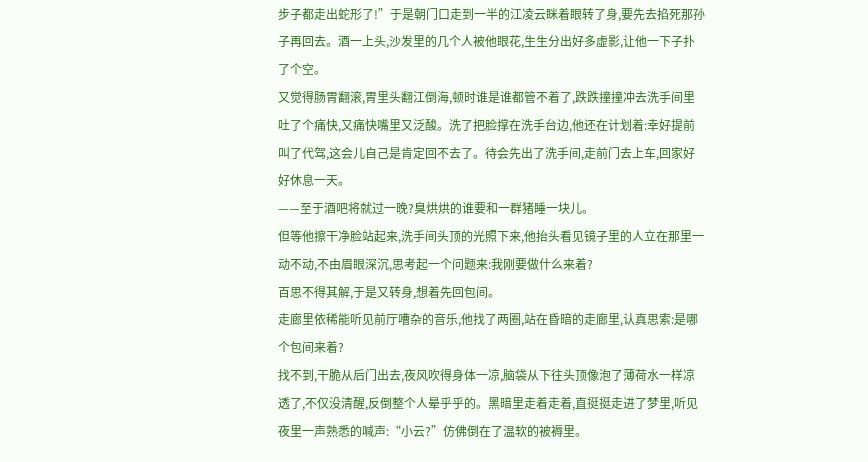步子都走出蛇形了!”于是朝门口走到一半的江凌云眯着眼转了身,要先去掐死那孙子再回去。酒一上头,沙发里的几个人被他眼花,生生分出好多虚影,让他一下子扑了个空。
又觉得肠胃翻滚,胃里头翻江倒海,顿时谁是谁都管不着了,跌跌撞撞冲去洗手间里吐了个痛快,又痛快嘴里又泛酸。洗了把脸撑在洗手台边,他还在计划着:幸好提前叫了代驾,这会儿自己是肯定回不去了。待会先出了洗手间,走前门去上车,回家好好休息一天。
——至于酒吧将就过一晚?臭烘烘的谁要和一群猪睡一块儿。
但等他擦干净脸站起来,洗手间头顶的光照下来,他抬头看见镜子里的人立在那里一动不动,不由眉眼深沉,思考起一个问题来:我刚要做什么来着?
百思不得其解,于是又转身,想着先回包间。
走廊里依稀能听见前厅嘈杂的音乐,他找了两圈,站在昏暗的走廊里,认真思索:是哪个包间来着?
找不到,干脆从后门出去,夜风吹得身体一凉,脑袋从下往头顶像泡了薄荷水一样凉透了,不仅没清醒,反倒整个人晕乎乎的。黑暗里走着走着,直挺挺走进了梦里,听见夜里一声熟悉的喊声:“小云?”仿佛倒在了温软的被褥里。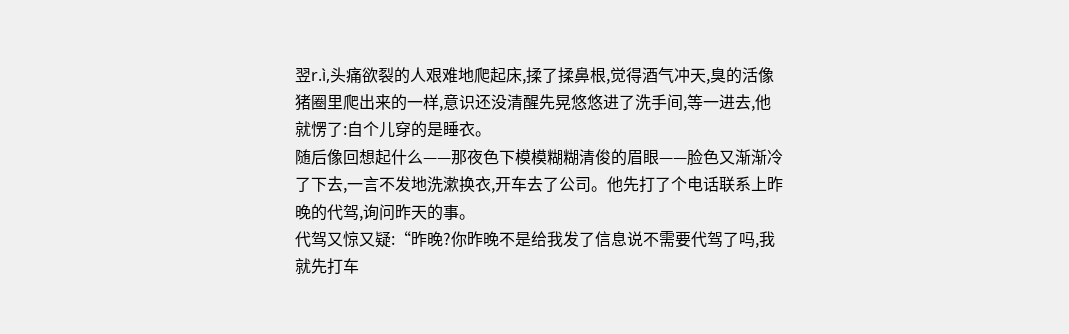翌r.ì,头痛欲裂的人艰难地爬起床,揉了揉鼻根,觉得酒气冲天,臭的活像猪圈里爬出来的一样,意识还没清醒先晃悠悠进了洗手间,等一进去,他就愣了:自个儿穿的是睡衣。
随后像回想起什么——那夜色下模模糊糊清俊的眉眼——脸色又渐渐冷了下去,一言不发地洗漱换衣,开车去了公司。他先打了个电话联系上昨晚的代驾,询问昨天的事。
代驾又惊又疑:“昨晚?你昨晚不是给我发了信息说不需要代驾了吗,我就先打车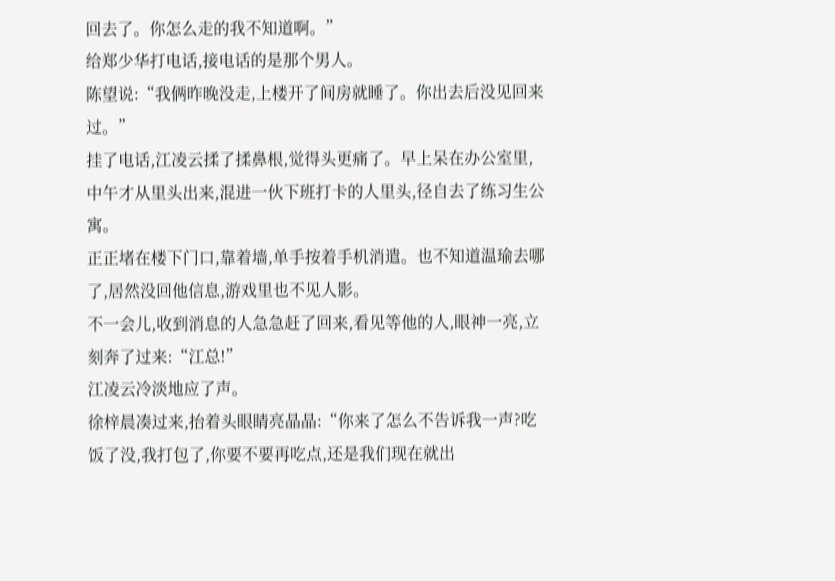回去了。你怎么走的我不知道啊。”
给郑少华打电话,接电话的是那个男人。
陈望说:“我俩昨晚没走,上楼开了间房就睡了。你出去后没见回来过。”
挂了电话,江凌云揉了揉鼻根,觉得头更痛了。早上呆在办公室里,中午才从里头出来,混进一伙下班打卡的人里头,径自去了练习生公寓。
正正堵在楼下门口,靠着墙,单手按着手机消遣。也不知道温瑜去哪了,居然没回他信息,游戏里也不见人影。
不一会儿,收到消息的人急急赶了回来,看见等他的人,眼神一亮,立刻奔了过来:“江总!”
江凌云冷淡地应了声。
徐梓晨凑过来,抬着头眼睛亮晶晶:“你来了怎么不告诉我一声?吃饭了没,我打包了,你要不要再吃点,还是我们现在就出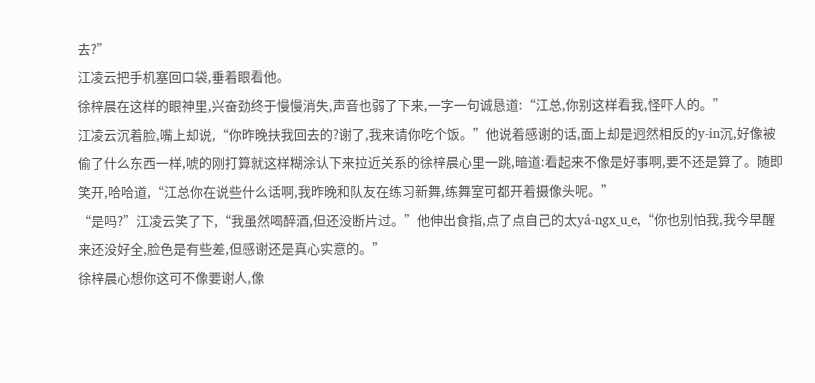去?”
江凌云把手机塞回口袋,垂着眼看他。
徐梓晨在这样的眼神里,兴奋劲终于慢慢消失,声音也弱了下来,一字一句诚恳道:“江总,你别这样看我,怪吓人的。”
江凌云沉着脸,嘴上却说,“你昨晚扶我回去的?谢了,我来请你吃个饭。”他说着感谢的话,面上却是迥然相反的y-in沉,好像被偷了什么东西一样,唬的刚打算就这样糊涂认下来拉近关系的徐梓晨心里一跳,暗道:看起来不像是好事啊,要不还是算了。随即笑开,哈哈道,“江总你在说些什么话啊,我昨晚和队友在练习新舞,练舞室可都开着摄像头呢。”
“是吗?”江凌云笑了下,“我虽然喝醉酒,但还没断片过。”他伸出食指,点了点自己的太yá-ngx_u_e,“你也别怕我,我今早醒来还没好全,脸色是有些差,但感谢还是真心实意的。”
徐梓晨心想你这可不像要谢人,像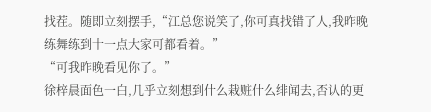找茬。随即立刻摆手,“江总您说笑了,你可真找错了人,我昨晚练舞练到十一点大家可都看着。”
“可我昨晚看见你了。”
徐梓晨面色一白,几乎立刻想到什么栽赃什么绯闻去,否认的更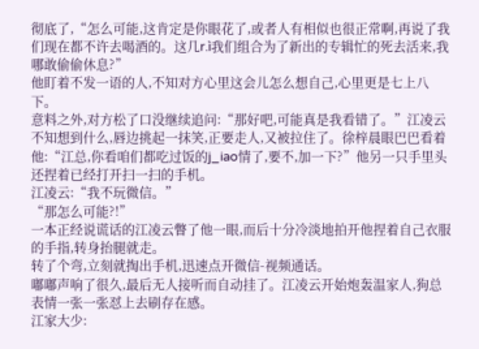彻底了,“怎么可能,这肯定是你眼花了,或者人有相似也很正常啊,再说了我们现在都不许去喝酒的。这几r.ì我们组合为了新出的专辑忙的死去活来,我哪敢偷偷休息?”
他盯着不发一语的人,不知对方心里这会儿怎么想自己,心里更是七上八下。
意料之外,对方松了口没继续追问:“那好吧,可能真是我看错了。”江凌云不知想到什么,唇边挑起一抹笑,正要走人,又被拉住了。徐梓晨眼巴巴看着他:“江总,你看咱们都吃过饭的j_iao情了,要不,加一下?”他另一只手里头还捏着已经打开扫一扫的手机。
江凌云:“我不玩微信。”
“那怎么可能?!”
一本正经说谎话的江凌云瞥了他一眼,而后十分冷淡地拍开他捏着自己衣服的手指,转身抬腿就走。
转了个弯,立刻就掏出手机,迅速点开微信-视频通话。
嘟嘟声响了很久,最后无人接听而自动挂了。江凌云开始炮轰温家人,狗总表情一张一张怼上去刷存在感。
江家大少: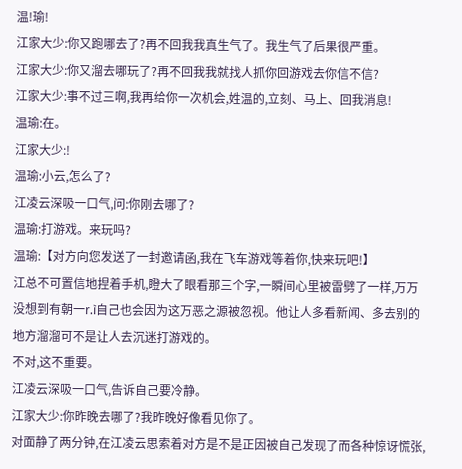温!瑜!
江家大少:你又跑哪去了?再不回我我真生气了。我生气了后果很严重。
江家大少:你又溜去哪玩了?再不回我我就找人抓你回游戏去你信不信?
江家大少:事不过三啊,我再给你一次机会,姓温的,立刻、马上、回我消息!
温瑜:在。
江家大少:!
温瑜:小云,怎么了?
江凌云深吸一口气,问:你刚去哪了?
温瑜:打游戏。来玩吗?
温瑜:【对方向您发送了一封邀请函,我在飞车游戏等着你,快来玩吧!】
江总不可置信地捏着手机,瞪大了眼看那三个字,一瞬间心里被雷劈了一样,万万没想到有朝一r.ì自己也会因为这万恶之源被忽视。他让人多看新闻、多去别的地方溜溜可不是让人去沉迷打游戏的。
不对,这不重要。
江凌云深吸一口气,告诉自己要冷静。
江家大少:你昨晚去哪了?我昨晚好像看见你了。
对面静了两分钟,在江凌云思索着对方是不是正因被自己发现了而各种惊讶慌张,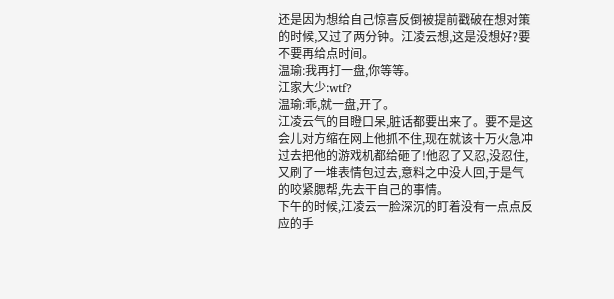还是因为想给自己惊喜反倒被提前戳破在想对策的时候,又过了两分钟。江凌云想,这是没想好?要不要再给点时间。
温瑜:我再打一盘,你等等。
江家大少:wtf?
温瑜:乖,就一盘,开了。
江凌云气的目瞪口呆,脏话都要出来了。要不是这会儿对方缩在网上他抓不住,现在就该十万火急冲过去把他的游戏机都给砸了!他忍了又忍,没忍住,又刷了一堆表情包过去,意料之中没人回,于是气的咬紧腮帮,先去干自己的事情。
下午的时候,江凌云一脸深沉的盯着没有一点点反应的手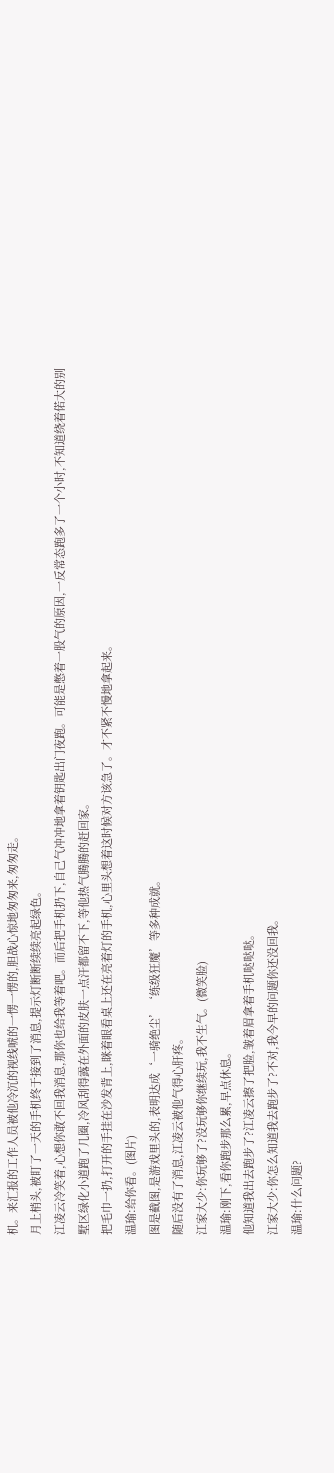机。来汇报的工作人员被他冷沉的视线唬的一愣一愣的,胆战心惊地匆匆来,匆匆走。
月上梢头,被盯了一天的手机终于接到了消息,提示灯断断续续亮起绿色。
江凌云冷笑着,心想你敢不回我消息,那你也给我等着吧。而后把手机扔下,自己气冲冲地拿着钥匙出门夜跑。可能是憋着一股气的原因,一反常态跑多了一个小时,不知道绕着偌大的别墅区绿化小道跑了几圈,冷风刮得露在外面的皮肤一点汗都留不下,等他热气腾腾的赶回家。
把毛巾一扔,打开的手挂在沙发背上,眯着眼看桌上还在亮着灯的手机,心里头想着这时候对方该急了。才不紧不慢地拿起来。
温瑜:给你看。(图片)
图是截图,是游戏里头的,表明达成‘一骑绝尘’‘练级狂魔’等多种成就。
随后没有了消息,江凌云被他气得心肝疼。
江家大少:你玩够了?没玩够你继续玩,我不生气。(微笑脸)
温瑜:刚下,看你跑步那么累,早点休息。
他知道我出去跑步了?江凌云擦了把脸,皱着眉拿着手机哒哒哒。
江家大少:你怎么知道我去跑步了?不对,我今早的问题你还没回我。
温瑜:什么问题?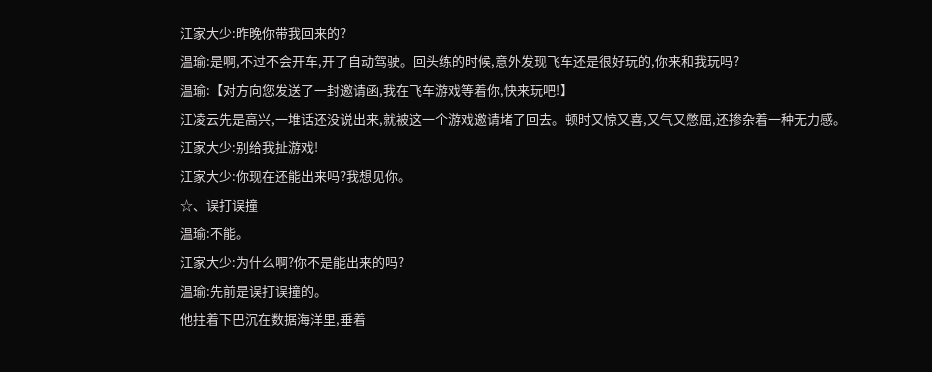江家大少:昨晚你带我回来的?
温瑜:是啊,不过不会开车,开了自动驾驶。回头练的时候,意外发现飞车还是很好玩的,你来和我玩吗?
温瑜:【对方向您发送了一封邀请函,我在飞车游戏等着你,快来玩吧!】
江凌云先是高兴,一堆话还没说出来,就被这一个游戏邀请堵了回去。顿时又惊又喜,又气又憋屈,还掺杂着一种无力感。
江家大少:别给我扯游戏!
江家大少:你现在还能出来吗?我想见你。
☆、误打误撞
温瑜:不能。
江家大少:为什么啊?你不是能出来的吗?
温瑜:先前是误打误撞的。
他拄着下巴沉在数据海洋里,垂着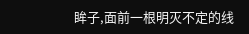眸子,面前一根明灭不定的线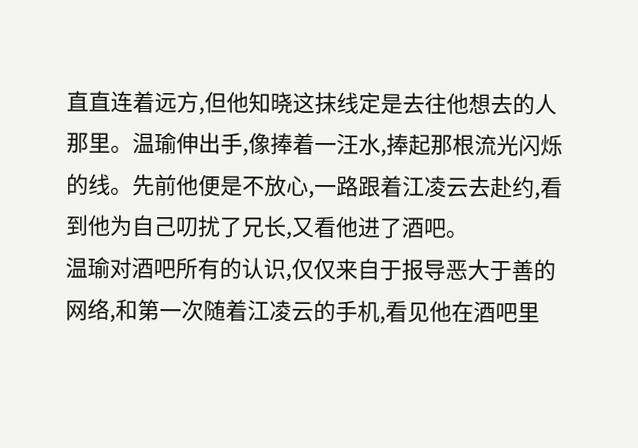直直连着远方,但他知晓这抹线定是去往他想去的人那里。温瑜伸出手,像捧着一汪水,捧起那根流光闪烁的线。先前他便是不放心,一路跟着江凌云去赴约,看到他为自己叨扰了兄长,又看他进了酒吧。
温瑜对酒吧所有的认识,仅仅来自于报导恶大于善的网络,和第一次随着江凌云的手机,看见他在酒吧里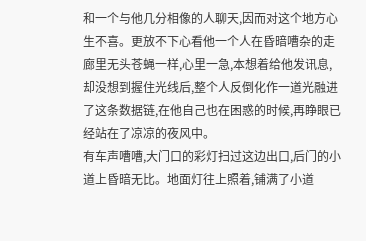和一个与他几分相像的人聊天,因而对这个地方心生不喜。更放不下心看他一个人在昏暗嘈杂的走廊里无头苍蝇一样,心里一急,本想着给他发讯息,却没想到握住光线后,整个人反倒化作一道光融进了这条数据链,在他自己也在困惑的时候,再睁眼已经站在了凉凉的夜风中。
有车声嘈嘈,大门口的彩灯扫过这边出口,后门的小道上昏暗无比。地面灯往上照着,铺满了小道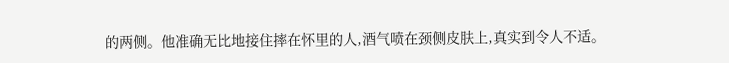的两侧。他准确无比地接住摔在怀里的人,酒气喷在颈侧皮肤上,真实到令人不适。